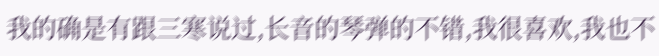我的确是有跟三寒说过,长音的琴弹的不错,我很喜欢,我也不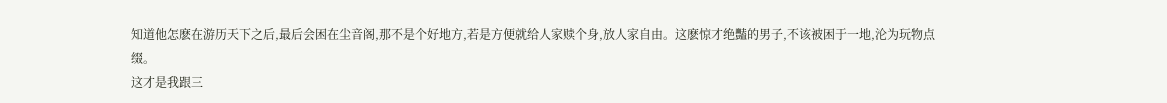知道他怎麽在游历天下之后,最后会困在尘音阁,那不是个好地方,若是方便就给人家赎个身,放人家自由。这麽惊才绝豔的男子,不该被困于一地,沦为玩物点缀。
这才是我跟三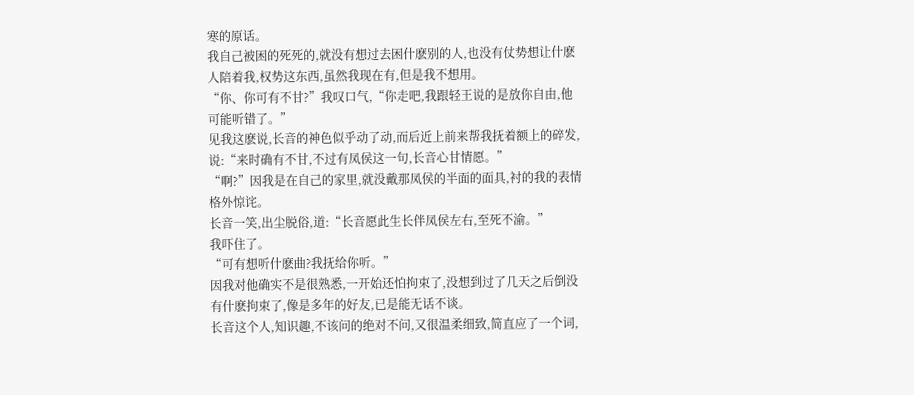寒的原话。
我自己被困的死死的,就没有想过去困什麽别的人,也没有仗势想让什麽人陪着我,权势这东西,虽然我现在有,但是我不想用。
“你、你可有不甘?”我叹口气,“你走吧,我跟轻王说的是放你自由,他可能听错了。”
见我这麽说,长音的神色似乎动了动,而后近上前来帮我抚着额上的碎发,说:“来时确有不甘,不过有凤侯这一句,长音心甘情愿。”
“啊?”因我是在自己的家里,就没戴那凤侯的半面的面具,衬的我的表情格外惊诧。
长音一笑,出尘脱俗,道:“长音愿此生长伴凤侯左右,至死不渝。”
我吓住了。
“可有想听什麽曲?我抚给你听。”
因我对他确实不是很熟悉,一开始还怕拘束了,没想到过了几天之后倒没有什麽拘束了,像是多年的好友,已是能无话不谈。
长音这个人,知识趣,不该问的绝对不问,又很温柔细致,简直应了一个词,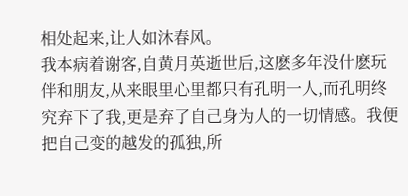相处起来,让人如沐春风。
我本病着谢客,自黄月英逝世后,这麽多年没什麽玩伴和朋友,从来眼里心里都只有孔明一人,而孔明终究弃下了我,更是弃了自己身为人的一切情感。我便把自己变的越发的孤独,所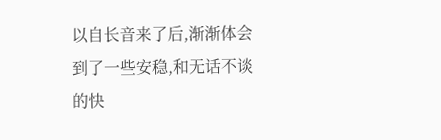以自长音来了后,渐渐体会到了一些安稳,和无话不谈的快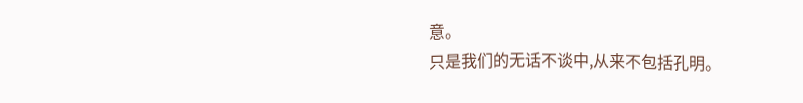意。
只是我们的无话不谈中,从来不包括孔明。